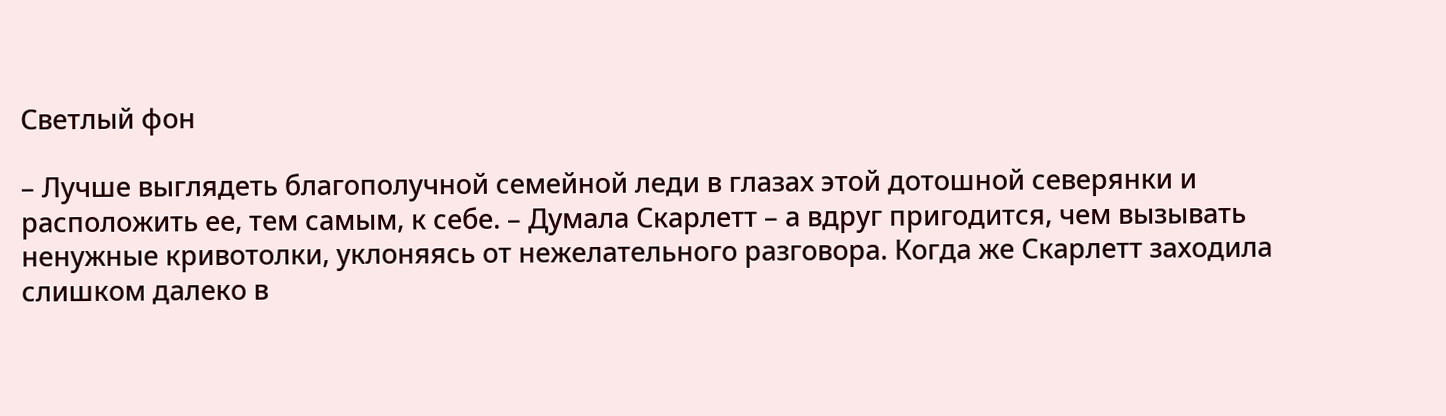Светлый фон

– Лучше выглядеть благополучной семейной леди в глазах этой дотошной северянки и расположить ее, тем самым, к себе. – Думала Скарлетт – а вдруг пригодится, чем вызывать ненужные кривотолки, уклоняясь от нежелательного разговора. Когда же Скарлетт заходила слишком далеко в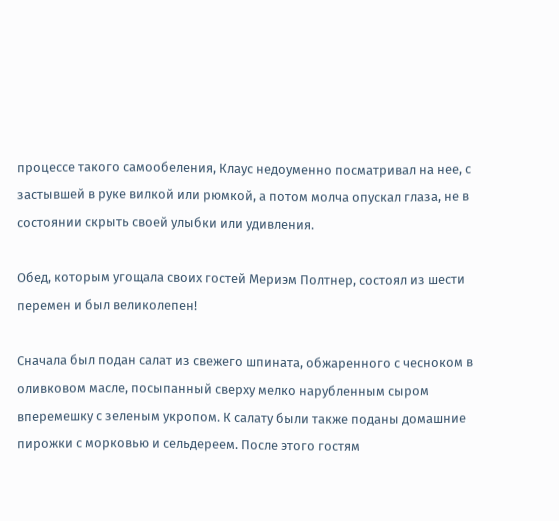процессе такого самообеления, Клаус недоуменно посматривал на нее, с застывшей в руке вилкой или рюмкой, а потом молча опускал глаза, не в состоянии скрыть своей улыбки или удивления.

Обед, которым угощала своих гостей Мериэм Полтнер, состоял из шести перемен и был великолепен!

Сначала был подан салат из свежего шпината, обжаренного с чесноком в оливковом масле, посыпанный сверху мелко нарубленным сыром вперемешку с зеленым укропом. К салату были также поданы домашние пирожки с морковью и сельдереем. После этого гостям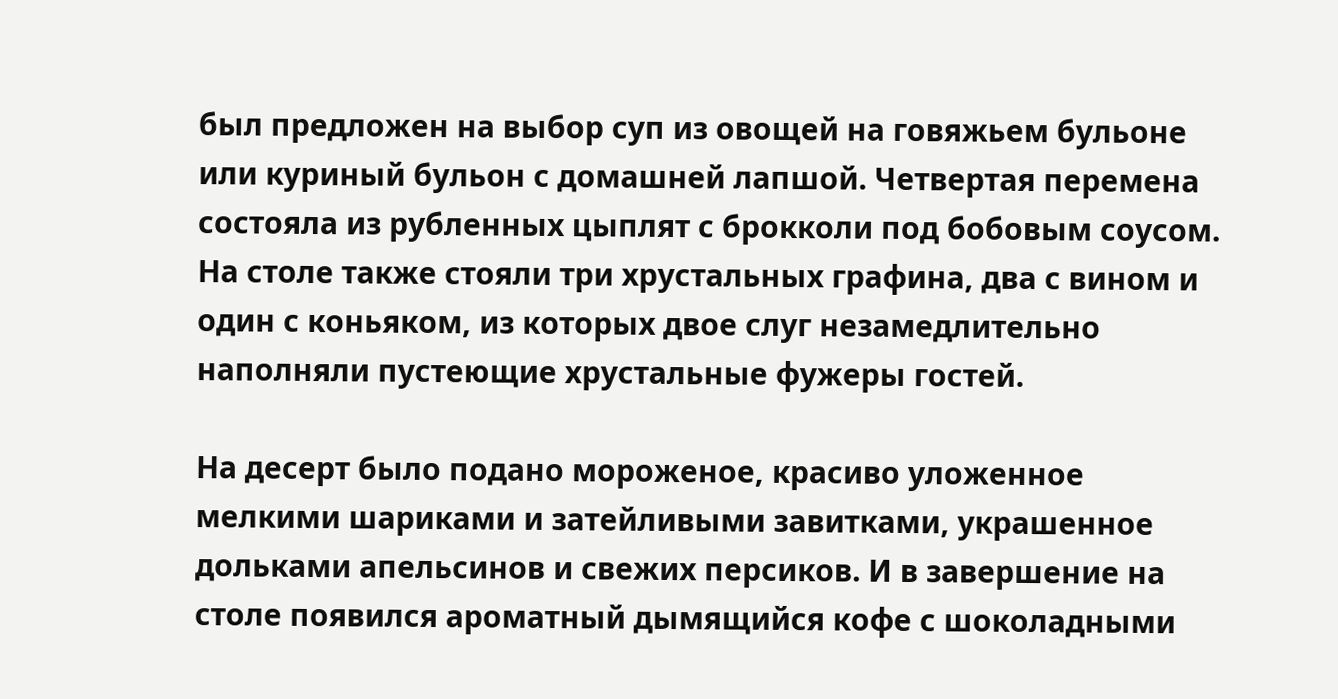был предложен на выбор суп из овощей на говяжьем бульоне или куриный бульон с домашней лапшой. Четвертая перемена состояла из рубленных цыплят с брокколи под бобовым соусом. На столе также стояли три хрустальных графина, два с вином и один с коньяком, из которых двое слуг незамедлительно наполняли пустеющие хрустальные фужеры гостей.

На десерт было подано мороженое, красиво уложенное мелкими шариками и затейливыми завитками, украшенное дольками апельсинов и свежих персиков. И в завершение на столе появился ароматный дымящийся кофе с шоколадными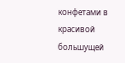конфетами в красивой большущей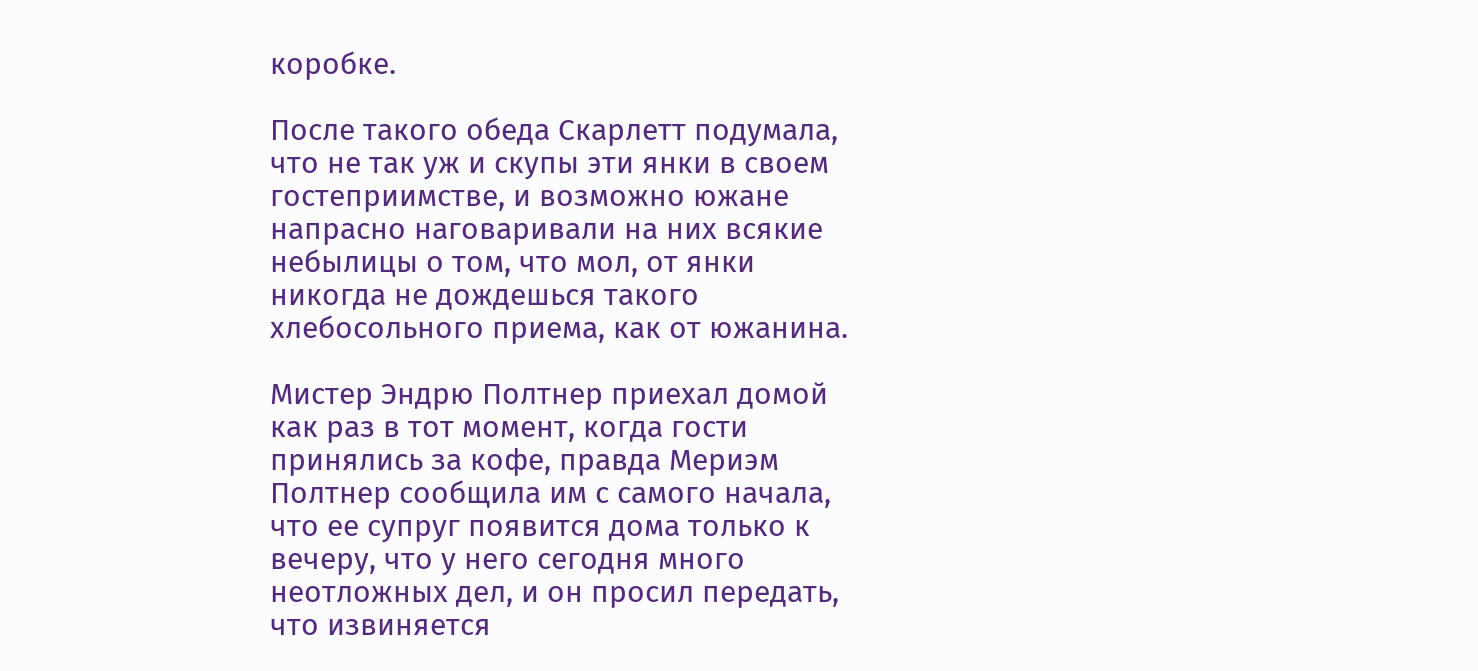коробке.

После такого обеда Скарлетт подумала, что не так уж и скупы эти янки в своем гостеприимстве, и возможно южане напрасно наговаривали на них всякие небылицы о том, что мол, от янки никогда не дождешься такого хлебосольного приема, как от южанина.

Мистер Эндрю Полтнер приехал домой как раз в тот момент, когда гости принялись за кофе, правда Мериэм Полтнер сообщила им с самого начала, что ее супруг появится дома только к вечеру, что у него сегодня много неотложных дел, и он просил передать, что извиняется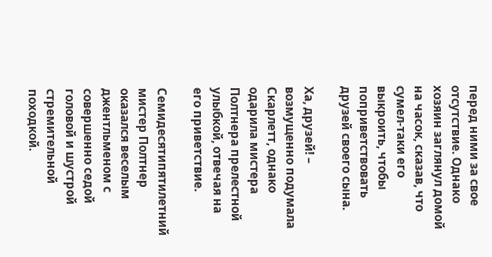перед ними за свое отсутствие. Однако хозяин заглянул домой на часок, сказав, что сумел-таки его выкроить, чтобы поприветствовать друзей своего сына.

Ха, друзей! – возмущенно подумала Скарлетт, однако одарила мистера Полтнера прелестной улыбкой, отвечая на его приветствие.

Семидесятипятилетний мистер Полтнер оказался веселым джентльменом с совершенно седой головой и шустрой стремительной походкой.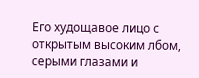Его худощавое лицо с открытым высоким лбом, серыми глазами и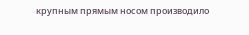крупным прямым носом производило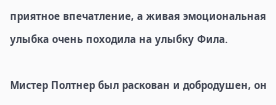приятное впечатление, а живая эмоциональная улыбка очень походила на улыбку Фила.

Мистер Полтнер был раскован и добродушен, он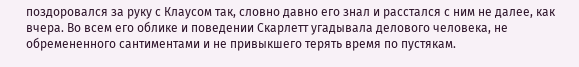поздоровался за руку с Клаусом так, словно давно его знал и расстался с ним не далее, как вчера. Во всем его облике и поведении Скарлетт угадывала делового человека, не обремененного сантиментами и не привыкшего терять время по пустякам.